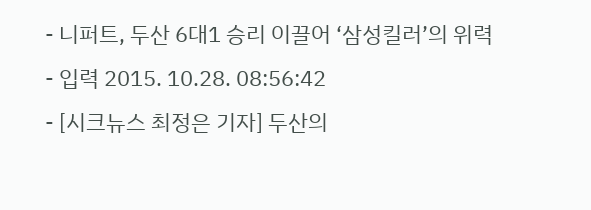- 니퍼트, 두산 6대1 승리 이끌어 ‘삼성킬러’의 위력
- 입력 2015. 10.28. 08:56:42
- [시크뉴스 최정은 기자] 두산의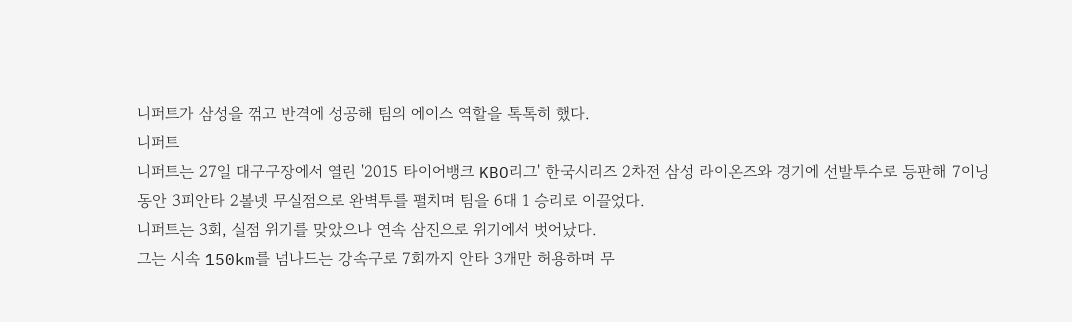니퍼트가 삼성을 꺾고 반격에 성공해 팀의 에이스 역할을 톡톡히 했다.
니퍼트
니퍼트는 27일 대구구장에서 열린 '2015 타이어뱅크 KBO리그' 한국시리즈 2차전 삼성 라이온즈와 경기에 선발투수로 등판해 7이닝 동안 3피안타 2볼넷 무실점으로 완벽투를 펼치며 팀을 6대 1 승리로 이끌었다.
니퍼트는 3회, 실점 위기를 맞았으나 연속 삼진으로 위기에서 벗어났다.
그는 시속 150km를 넘나드는 강속구로 7회까지 안타 3개만 허용하며 무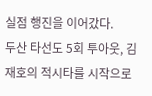실점 행진을 이어갔다.
두산 타선도 5회 투아웃, 김재호의 적시타를 시작으로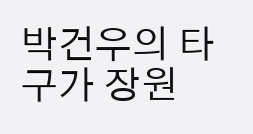박건우의 타구가 장원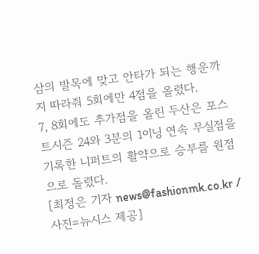삼의 발목에 맞고 안타가 되는 행운까지 따라줘 5회에만 4점을 올렸다.
7, 8회에도 추가점을 올린 두산은 포스트시즌 24와 3분의 1이닝 연속 무실점을 기록한 니퍼트의 활약으로 승부를 원점으로 돌렸다.
[최정은 기자 news@fashionmk.co.kr / 사진=뉴시스 제공]